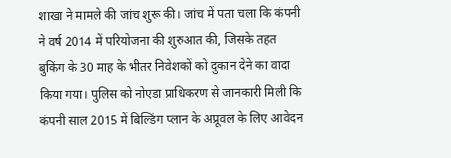शाखा ने मामले की जांच शुरू की। जांच में पता चला कि कंपनी ने वर्ष 2014 में परियोजना की शुरुआत की, जिसके तहत बुकिंग के 30 माह के भीतर निवेशकों को दुकान देने का वादा किया गया। पुलिस को नोएडा प्राधिकरण से जानकारी मिली कि कंपनी साल 2015 में बिल्डिंग प्लान के अप्रूवल के लिए आवेदन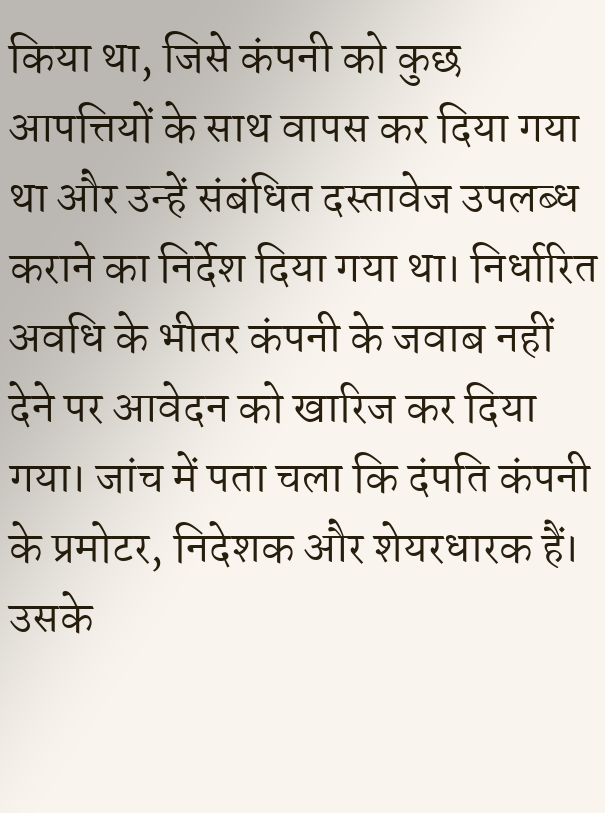किया था, जिसे कंपनी को कुछ आपत्तियों के साथ वापस कर दिया गया था और उन्हें संबंधित दस्तावेज उपलब्ध कराने का निर्देश दिया गया था। निर्धारित अवधि के भीतर कंपनी के जवाब नहीं देने पर आवेदन को खारिज कर दिया गया। जांच में पता चला कि दंपति कंपनी के प्रमोटर, निदेशक और शेयरधारक हैं। उसके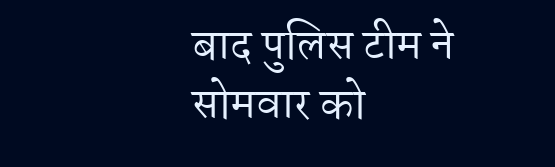बाद पुलिस टीम ने सोमवार को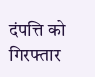दंपत्ति को गिरफ्तार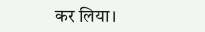कर लिया।